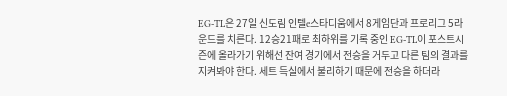EG-TL은 27일 신도림 인텔e스타디움에서 8게임단과 프로리그 5라운드를 치른다. 12승21패로 최하위를 기록 중인 EG-TL이 포스트시즌에 올라가기 위해선 잔여 경기에서 전승을 거두고 다른 팀의 결과를 지켜봐야 한다. 세트 득실에서 불리하기 때문에 전승을 하더라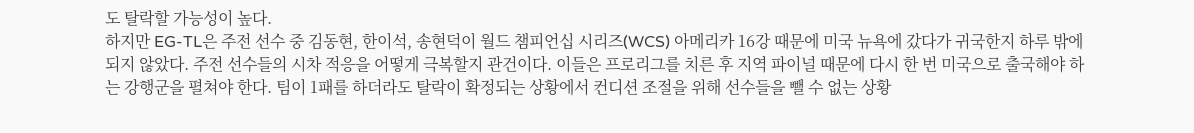도 탈락할 가능성이 높다.
하지만 EG-TL은 주전 선수 중 김동현, 한이석, 송현덕이 월드 챔피언십 시리즈(WCS) 아메리카 16강 때문에 미국 뉴욕에 갔다가 귀국한지 하루 밖에 되지 않았다. 주전 선수들의 시차 적응을 어떻게 극복할지 관건이다. 이들은 프로리그를 치른 후 지역 파이널 때문에 다시 한 번 미국으로 출국해야 하는 강행군을 펼쳐야 한다. 팀이 1패를 하더라도 탈락이 확정되는 상황에서 컨디션 조절을 위해 선수들을 뺄 수 없는 상황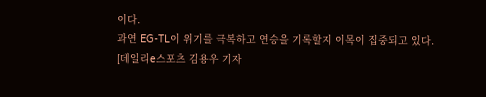이다.
과연 EG-TL이 위기를 극복하고 연승을 기록할지 이목이 집중되고 있다.
[데일리e스포츠 김용우 기자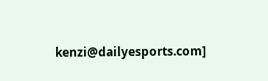kenzi@dailyesports.com]